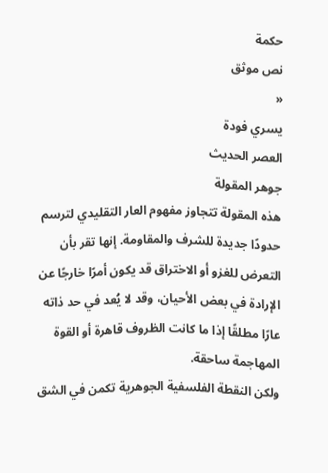حكمة
نص موثق
«
يسري فودة
العصر الحديث
جوهر المقولة
هذه المقولة تتجاوز مفهوم العار التقليدي لترسم حدودًا جديدة للشرف والمقاومة. إنها تقر بأن التعرض للغزو أو الاختراق قد يكون أمرًا خارجًا عن الإرادة في بعض الأحيان، وقد لا يُعد في حد ذاته عارًا مطلقًا إذا ما كانت الظروف قاهرة أو القوة المهاجمة ساحقة.
ولكن النقطة الفلسفية الجوهرية تكمن في الشق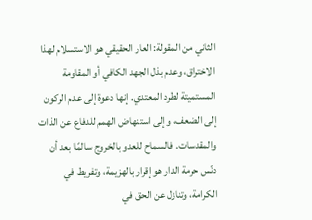الثاني من المقولة: العار الحقيقي هو الاستسلام لهذا الاختراق، وعدم بذل الجهد الكافي أو المقاومة المستميتة لطرد المعتدي. إنها دعوة إلى عدم الركون إلى الضعف، وإلى استنهاض الهمم للدفاع عن الذات والمقدسات. فالسماح للعدو بالخروج سالمًا بعد أن دنّس حرمة الدار هو إقرار بالهزيمة، وتفريط في الكرامة، وتنازل عن الحق في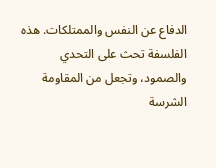الدفاع عن النفس والممتلكات. هذه الفلسفة تحث على التحدي والصمود، وتجعل من المقاومة الشرسة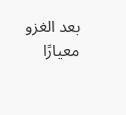بعد الغزو معيارًا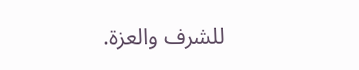للشرف والعزة.